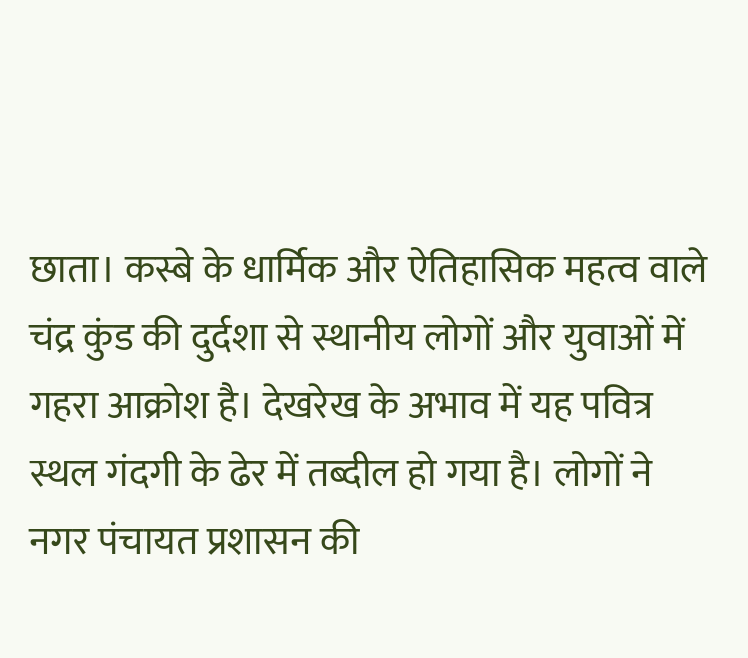छाता। कस्बे के धार्मिक और ऐतिहासिक महत्व वाले चंद्र कुंड की दुर्दशा से स्थानीय लोगों और युवाओं में गहरा आक्रोश है। देखरेख के अभाव में यह पवित्र स्थल गंदगी के ढेर में तब्दील हो गया है। लोगों ने नगर पंचायत प्रशासन की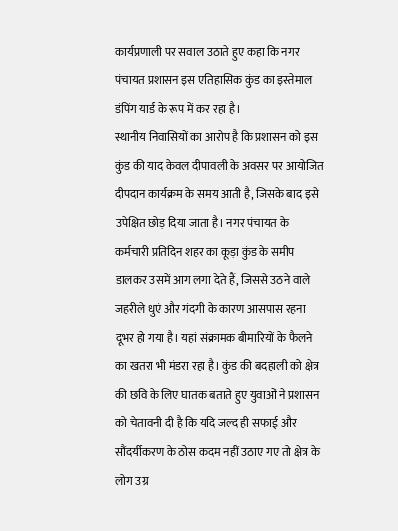कार्यप्रणाली पर सवाल उठाते हुए कहा कि नगर पंचायत प्रशासन इस एतिहासिक कुंड का इस्तेमाल डंपिंग यार्ड के रूप में कर रहा है।
स्थानीय निवासियों का आरोप है कि प्रशासन को इस कुंड की याद केवल दीपावली के अवसर पर आयोजित दीपदान कार्यक्रम के समय आती है, जिसके बाद इसे उपेक्षित छोड़ दिया जाता है। नगर पंचायत के कर्मचारी प्रतिदिन शहर का कूड़ा कुंड के समीप डालकर उसमें आग लगा देते हैं, जिससे उठने वाले जहरीले धुएं और गंदगी के कारण आसपास रहना दूभर हो गया है। यहां संक्रामक बीमारियों के फैलने का खतरा भी मंडरा रहा है। कुंड की बदहाली को क्षेत्र की छवि के लिए घातक बताते हुए युवाओं ने प्रशासन को चेतावनी दी है कि यदि जल्द ही सफाई और सौंदर्यीकरण के ठोस कदम नहीं उठाए गए तो क्षेत्र के लोग उग्र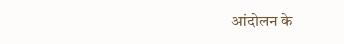आंदोलन के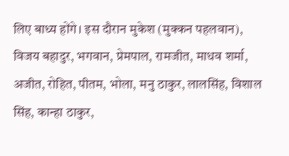लिए बाध्य होंगे। इस दौरान मुकेश (मुक्कन पहलवान), विजय बहादुर, भगवान, प्रेमपाल, रामजीत, माधव शर्मा, अजीत, रोहित, पीतम, भोला, मनु ठाकुर, लालसिंह, विशाल सिंह, कान्हा ठाकुर,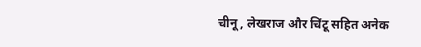चीनू, लेखराज और चिंटू सहित अनेक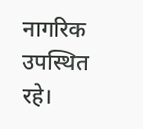नागरिक उपस्थित रहे।